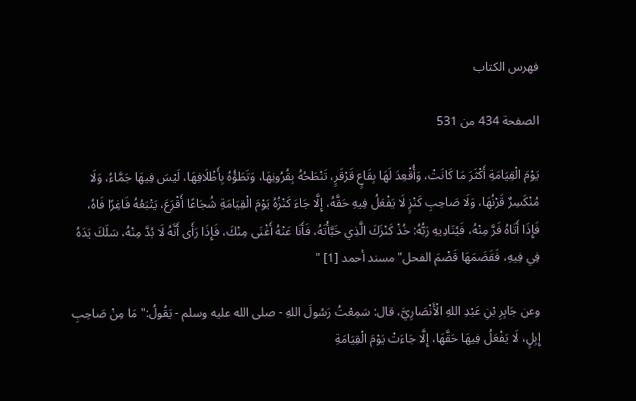فهرس الكتاب

الصفحة 434 من 531

يَوْمَ الْقِيَامَةِ أَكْثَرَ مَا كَانَتْ، وَأُقْعِدَ لَهَا بِقَاعٍ قَرْقَرٍ، تَنْطَحُهُ بِقُرُونِهَا، وَتَطَؤُهُ بِأَظْلَافِهَا، لَيْسَ فِيهَا جَمَّاءُ، وَلَا مُنْكَسِرٌ قَرْنُهَا، وَلَا صَاحِبِ كَنْزٍ لَا يَفْعَلُ فِيهِ حَقَّهُ، إِلَّا جَاءَ كَنْزُهُ يَوْمَ الْقِيَامَةِ شُجَاعًا أَقْرَعَ، يَتْبَعُهُ فَاغِرًا فَاهُ، فَإِذَا أَتَاهُ فَرَّ مِنْهُ، فَيُنَادِيهِ رَبُّهُ: خُذْ كَنْزَكَ الَّذِي خَبَّأْتَهُ، فَأَنَا عَنْهُ أَغْنَى مِنْكَ، فَإِذَا رَأَى أَنَّهُ لَا بُدَّ مِنْهُ، سَلَكَ يَدَهُ فِي فِيهِ، فَقَضَمَهَا قَضْمَ الفحل"مسند أحمد [1] "

وعن جَابِرِ بْنِ عَبْدِ اللهِ الْأَنْصَارِيَّ، قال: سَمِعْتُ رَسُولَ اللهِ - صلى الله عليه وسلم - يَقُولُ:"مَا مِنْ صَاحِبِ إِبِلٍ، لَا يَفْعَلُ فِيهَا حَقَّهَا، إِلَّا جَاءَتْ يَوْمَ الْقِيَامَةِ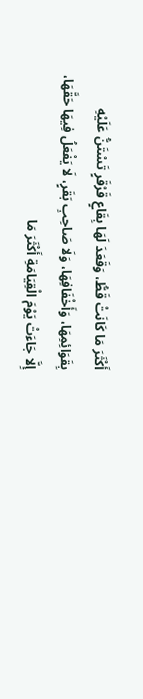أَكْثَرَ مَا كَانَتْ قَطُّ، وَقَعَدَ لَهَا بِقَاعٍ قَرْقَرٍ تَسْتَنُّ عَلَيْهِ بِقَوَائِمِهَا، وَأَخْفَافِهَا، وَلَا صَاحِبِ بَقَرٍ، لَا يَفْعَلُ فِيهَا حَقَّهَا، إِلَّا جَاءَتْ يَوْمَ الْقِيَامَةِ أَكْثَرَ مَا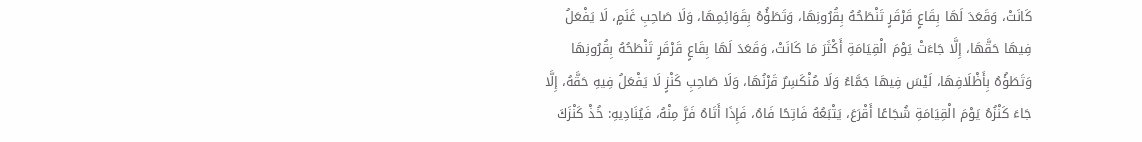كَانَتْ، وَقَعَدَ لَهَا بِقَاعٍ قَرْقَرٍ تَنْطَحُهُ بِقُرُونِهَا، وَتَطَؤُهُ بِقَوَائِمِهَا، وَلَا صَاحِبِ غَنَمٍ، لَا يَفْعَلُ فِيهَا حَقَّهَا، إِلَّا جَاءَتْ يَوْمَ الْقِيَامَةِ أَكْثَرَ مَا كَانَتْ، وَقَعَدَ لَهَا بِقَاعٍ قَرْقَرٍ تَنْطَحُهُ بِقُرُونِهَا وَتَطَؤُهُ بِأَظْلَافِهَا، لَيْسَ فِيهَا جَمَّاءُ وَلَا مُنْكَسِرٌ قَرْنُهَا، وَلَا صَاحِبِ كَنْزٍ لَا يَفْعَلُ فِيهِ حَقَّهُ، إِلَّا جَاءَ كَنْزُهُ يَوْمَ الْقِيَامَةِ شُجَاعًا أَقْرَعَ، يَتْبَعُهُ فَاتِحًا فَاهُ، فَإِذَا أَتَاهُ فَرَّ مِنْهُ، فَيُنَادِيهِ: خُذْ كَنْزَكَ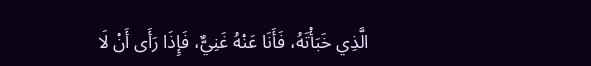الَّذِي خَبَأْتَهُ، فَأَنَا عَنْهُ غَنِيٌّ، فَإِذَا رَأَى أَنْ لَا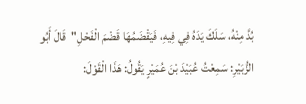بُدَّ مِنْهُ، سَلَكَ يَدَهُ فِي فِيهِ، فَيَقْضَمُهَا قَضْمَ الْفَحْلِ"قَالَ أَبُو الزُّبَيْرِ: سَمِعْتُ عُبَيْدَ بْنَ عُمَيْرٍ يَقُولُ: هَذَا الْقَوْلَ: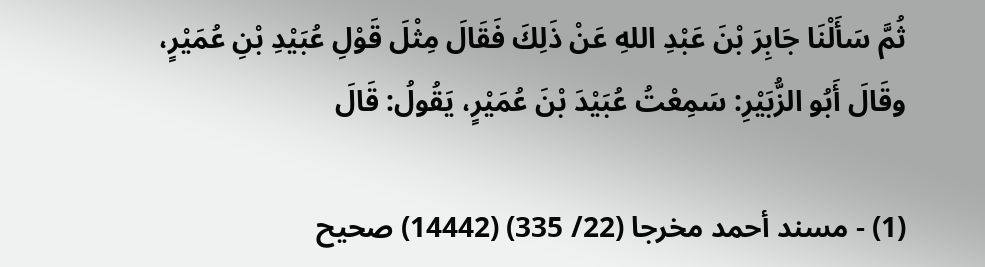ثُمَّ سَأَلْنَا جَابِرَ بْنَ عَبْدِ اللهِ عَنْ ذَلِكَ فَقَالَ مِثْلَ قَوْلِ عُبَيْدِ بْنِ عُمَيْرٍ، وقَالَ أَبُو الزُّبَيْرِ: سَمِعْتُ عُبَيْدَ بْنَ عُمَيْرٍ، يَقُولُ: قَالَ

(1) - مسند أحمد مخرجا (22/ 335) (14442) صحيح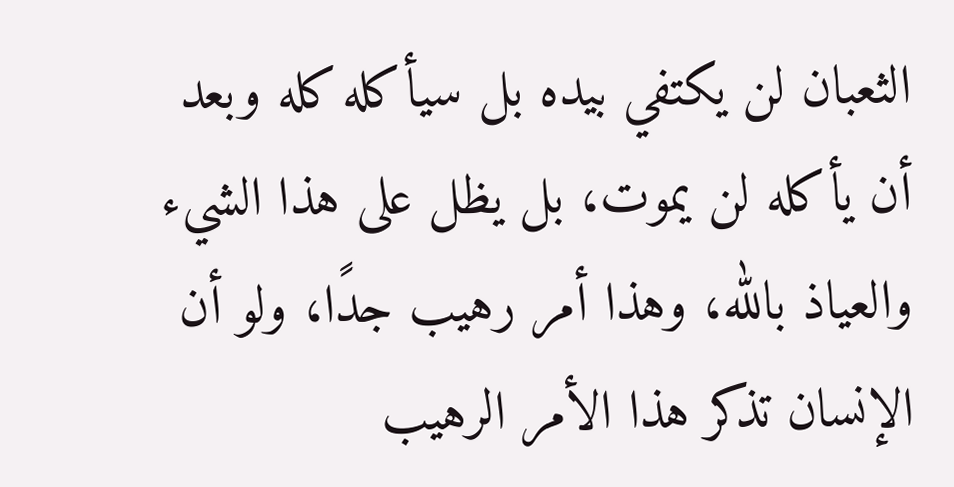الثعبان لن يكتفي بيده بل سيأكله كله وبعد أن يأكله لن يموت، بل يظل على هذا الشيء والعياذ بالله، وهذا أمر رهيب جدًا، ولو أن الإنسان تذكر هذا الأمر الرهيب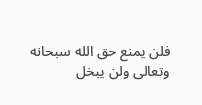فلن يمنع حق الله سبحانه وتعالى ولن يبخل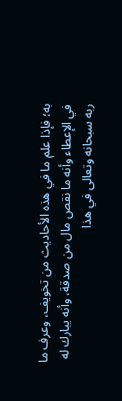به؛ فإذا علم ما في هذه الأحاديث من تخويف، وعرف ما في الإعطاء وأنه ما نقص مال من صدقة، وأنه يبارك له ربه سبحانه وتعالى في هذا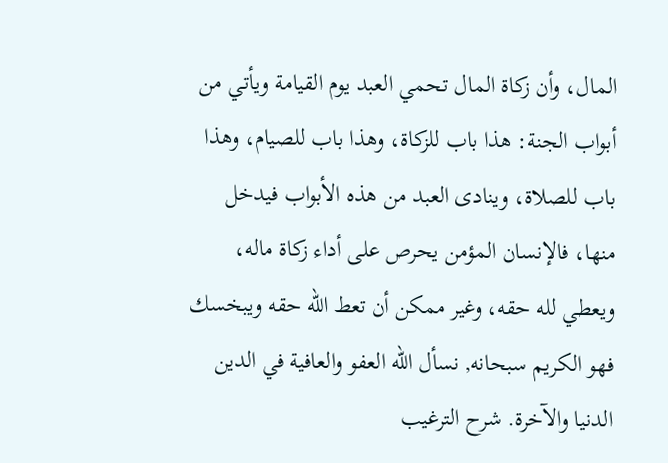المال، وأن زكاة المال تحمي العبد يوم القيامة ويأتي من أبواب الجنة: هذا باب للزكاة، وهذا باب للصيام، وهذا باب للصلاة، وينادى العبد من هذه الأبواب فيدخل منها، فالإنسان المؤمن يحرص على أداء زكاة ماله، ويعطي لله حقه، وغير ممكن أن تعط الله حقه ويبخسك فهو الكريم سبحانه, نسأل الله العفو والعافية في الدين الدنيا والآخرة. شرح الترغيب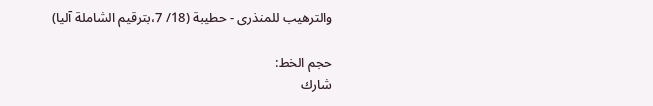والترهيب للمنذرى - حطيبة (18/ 7،بترقيم الشاملة آليا)

حجم الخط:
شارك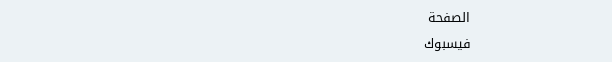الصفحة
فيسبوك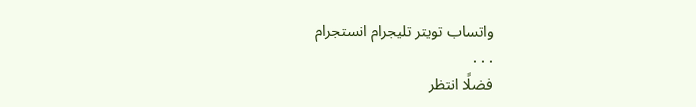واتساب تويتر تليجرام انستجرام
. . .
فضلًا انتظر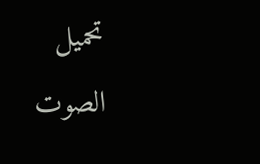تحميل الصوت